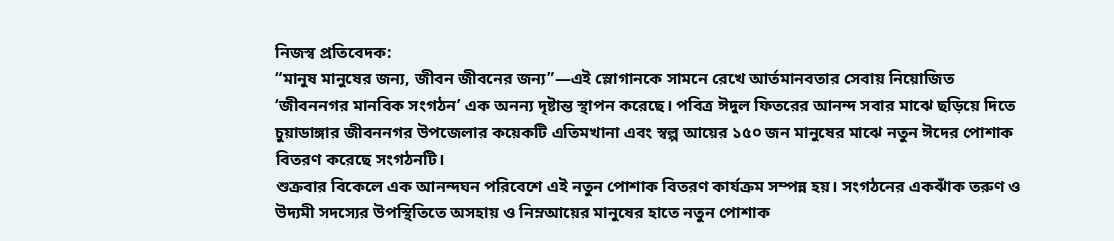নিজস্ব প্রতিবেদক:
“মানুষ মানুষের জন্য, জীবন জীবনের জন্য”—এই স্লোগানকে সামনে রেখে আর্তমানবতার সেবায় নিয়োজিত ‘জীবননগর মানবিক সংগঠন’ এক অনন্য দৃষ্টান্ত স্থাপন করেছে। পবিত্র ঈদুল ফিতরের আনন্দ সবার মাঝে ছড়িয়ে দিতে চুয়াডাঙ্গার জীবননগর উপজেলার কয়েকটি এতিমখানা এবং স্বল্প আয়ের ১৫০ জন মানুষের মাঝে নতুন ঈদের পোশাক বিতরণ করেছে সংগঠনটি।
শুক্রবার বিকেলে এক আনন্দঘন পরিবেশে এই নতুন পোশাক বিতরণ কার্যক্রম সম্পন্ন হয়। সংগঠনের একঝাঁক তরুণ ও উদ্যমী সদস্যের উপস্থিতিতে অসহায় ও নিম্নআয়ের মানুষের হাতে নতুন পোশাক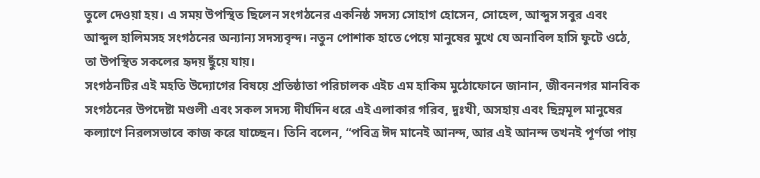তুলে দেওয়া হয়। এ সময় উপস্থিত ছিলেন সংগঠনের একনিষ্ঠ সদস্য সোহাগ হোসেন, সোহেল, আব্দুস সবুর এবং আব্দুল হালিমসহ সংগঠনের অন্যান্য সদস্যবৃন্দ। নতুন পোশাক হাতে পেয়ে মানুষের মুখে যে অনাবিল হাসি ফুটে ওঠে, তা উপস্থিত সকলের হৃদয় ছুঁয়ে যায়।
সংগঠনটির এই মহতি উদ্যোগের বিষয়ে প্রতিষ্ঠাতা পরিচালক এইচ এম হাকিম মুঠোফোনে জানান, জীবননগর মানবিক সংগঠনের উপদেষ্টা মণ্ডলী এবং সকল সদস্য দীর্ঘদিন ধরে এই এলাকার গরিব, দুঃখী, অসহায় এবং ছিন্নমূল মানুষের কল্যাণে নিরলসভাবে কাজ করে যাচ্ছেন। তিনি বলেন, “পবিত্র ঈদ মানেই আনন্দ, আর এই আনন্দ তখনই পূর্ণতা পায়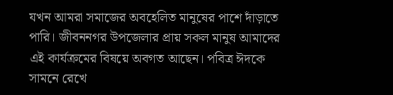যখন আমরা সমাজের অবহেলিত মানুষের পাশে দাঁড়াতে পারি। জীবননগর উপজেলার প্রায় সকল মানুষ আমাদের এই কার্যক্রমের বিষয়ে অবগত আছেন। পবিত্র ঈদকে সামনে রেখে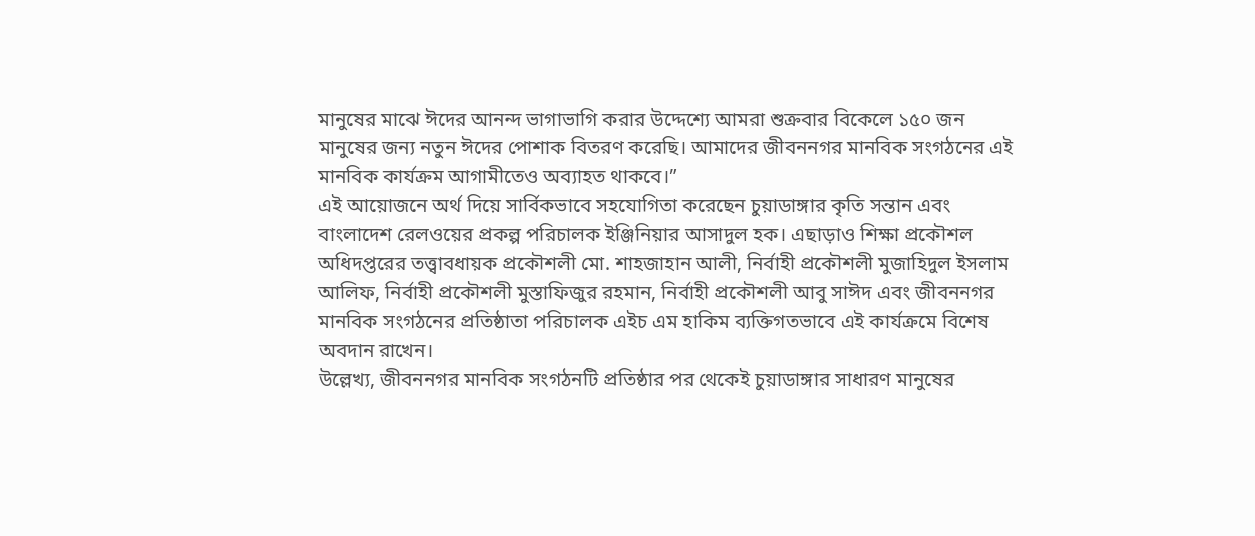মানুষের মাঝে ঈদের আনন্দ ভাগাভাগি করার উদ্দেশ্যে আমরা শুক্রবার বিকেলে ১৫০ জন মানুষের জন্য নতুন ঈদের পোশাক বিতরণ করেছি। আমাদের জীবননগর মানবিক সংগঠনের এই মানবিক কার্যক্রম আগামীতেও অব্যাহত থাকবে।”
এই আয়োজনে অর্থ দিয়ে সার্বিকভাবে সহযোগিতা করেছেন চুয়াডাঙ্গার কৃতি সন্তান এবং বাংলাদেশ রেলওয়ের প্রকল্প পরিচালক ইঞ্জিনিয়ার আসাদুল হক। এছাড়াও শিক্ষা প্রকৌশল অধিদপ্তরের তত্ত্বাবধায়ক প্রকৌশলী মো. শাহজাহান আলী, নির্বাহী প্রকৌশলী মুজাহিদুল ইসলাম আলিফ, নির্বাহী প্রকৌশলী মুস্তাফিজুর রহমান, নির্বাহী প্রকৌশলী আবু সাঈদ এবং জীবননগর মানবিক সংগঠনের প্রতিষ্ঠাতা পরিচালক এইচ এম হাকিম ব্যক্তিগতভাবে এই কার্যক্রমে বিশেষ অবদান রাখেন।
উল্লেখ্য, জীবননগর মানবিক সংগঠনটি প্রতিষ্ঠার পর থেকেই চুয়াডাঙ্গার সাধারণ মানুষের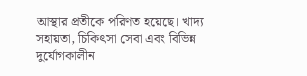আস্থার প্রতীকে পরিণত হয়েছে। খাদ্য সহায়তা, চিকিৎসা সেবা এবং বিভিন্ন দুর্যোগকালীন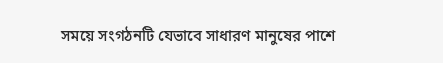সময়ে সংগঠনটি যেভাবে সাধারণ মানুষের পাশে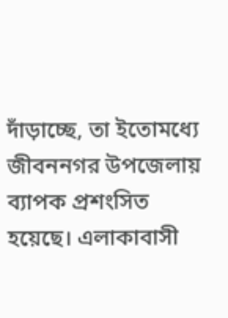দাঁড়াচ্ছে, তা ইতোমধ্যে জীবননগর উপজেলায় ব্যাপক প্রশংসিত হয়েছে। এলাকাবাসী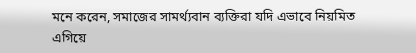মনে করেন, সমাজের সামর্থ্যবান ব্যক্তিরা যদি এভাবে নিয়মিত এগিয়ে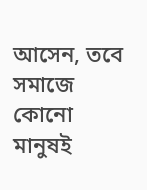আসেন, তবে সমাজে কোনো মানুষই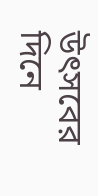উৎসবের দিনে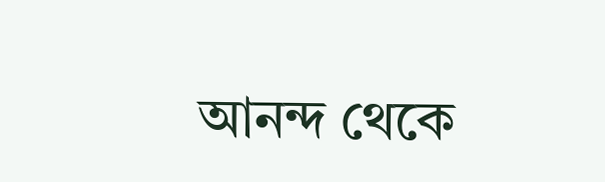আনন্দ থেকে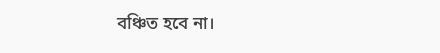বঞ্চিত হবে না।